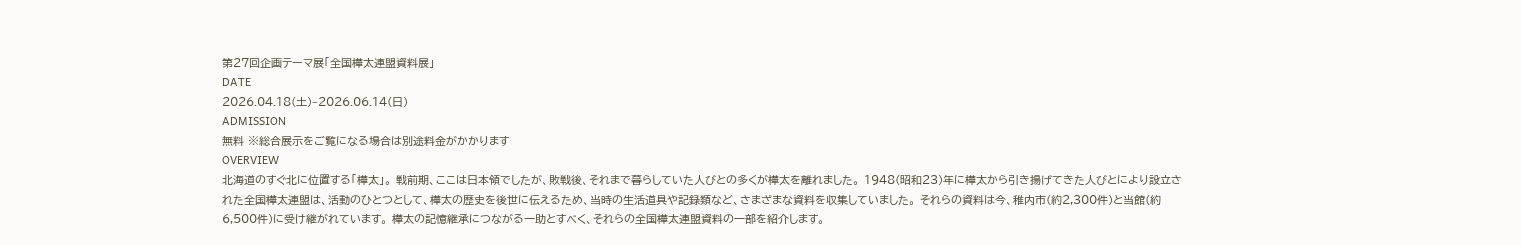第27回企画テーマ展「全国樺太連盟資料展」
DATE
2026.04.18(土)–2026.06.14(日)
ADMISSION
無料 ※総合展示をご覧になる場合は別途料金がかかります
OVERVIEW
北海道のすぐ北に位置する「樺太」。 戦前期、ここは日本領でしたが、敗戦後、それまで暮らしていた人びとの多くが樺太を離れました。 1948(昭和23)年に樺太から引き揚げてきた人びとにより設立された全国樺太連盟は、活動のひとつとして、樺太の歴史を後世に伝えるため、当時の生活道具や記録類など、さまざまな資料を収集していました。 それらの資料は今、稚内市(約2,300件)と当館(約6,500件)に受け継がれています。 樺太の記憶継承につながる一助とすべく、それらの全国樺太連盟資料の一部を紹介します。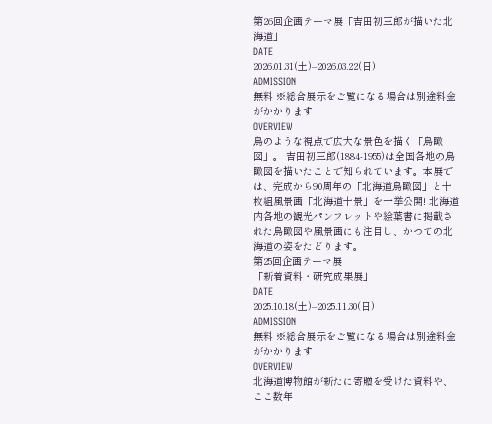第26回企画テーマ展「吉田初三郎が描いた北海道」
DATE
2026.01.31(土)–2026.03.22(日)
ADMISSION
無料 ※総合展示をご覧になる場合は別途料金がかかります
OVERVIEW
鳥のような視点で広大な景色を描く「鳥瞰図」。 吉田初三郎(1884-1955)は全国各地の鳥瞰図を描いたことで知られています。本展では、完成から90周年の「北海道鳥瞰図」と十枚組風景画「北海道十景」を一挙公開! 北海道内各地の観光パンフレットや絵葉書に掲載された鳥瞰図や風景画にも注目し、かつての北海道の姿をたどります。
第25回企画テーマ展
「新着資料・研究成果展」
DATE
2025.10.18(土)–2025.11.30(日)
ADMISSION
無料 ※総合展示をご覧になる場合は別途料金がかかります
OVERVIEW
北海道博物館が新たに寄贈を受けた資料や、ここ数年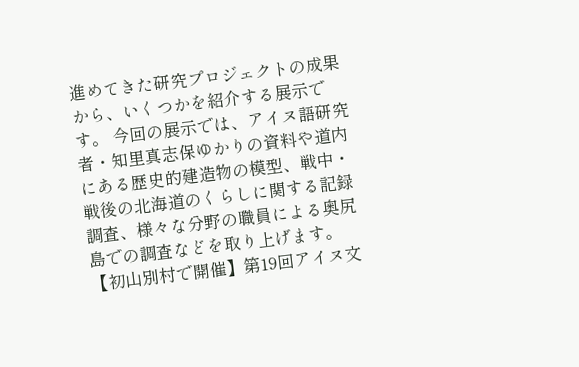進めてきた研究プロジェクトの成果から、いくつかを紹介する展示です。 今回の展示では、アイヌ語研究者・知里真志保ゆかりの資料や道内にある歴史的建造物の模型、戦中・戦後の北海道のくらしに関する記録調査、様々な分野の職員による奥尻島での調査などを取り上げます。
【初山別村で開催】第19回アイヌ文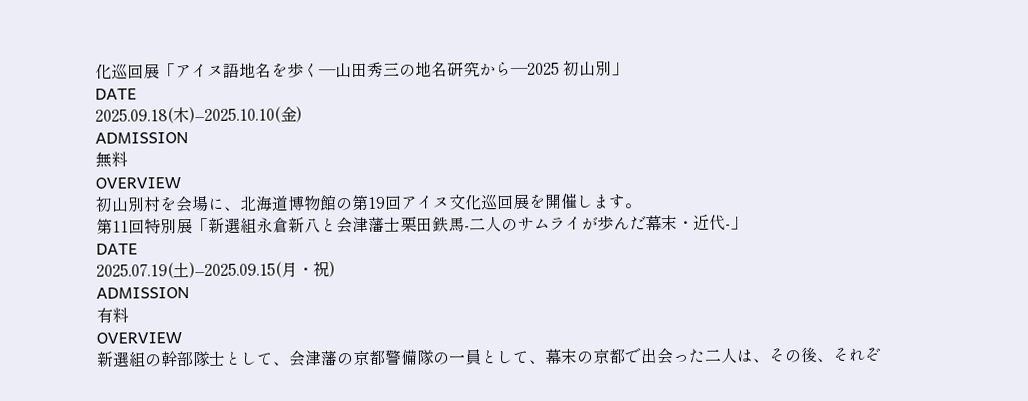化巡回展「アイヌ語地名を歩く―山田秀三の地名研究から―2025 初山別」
DATE
2025.09.18(木)–2025.10.10(金)
ADMISSION
無料
OVERVIEW
初山別村を会場に、北海道博物館の第19回アイヌ文化巡回展を開催します。
第11回特別展「新選組永倉新八と会津藩士栗田鉄馬‐二人のサムライが歩んだ幕末・近代‐」
DATE
2025.07.19(土)–2025.09.15(月・祝)
ADMISSION
有料
OVERVIEW
新選組の幹部隊士として、会津藩の京都警備隊の一員として、幕末の京都で出会った二人は、その後、それぞ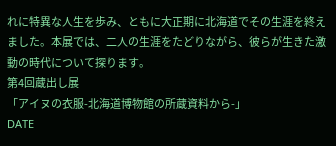れに特異な人生を歩み、ともに大正期に北海道でその生涯を終えました。本展では、二人の生涯をたどりながら、彼らが生きた激動の時代について探ります。
第4回蔵出し展
「アイヌの衣服-北海道博物館の所蔵資料から-」
DATE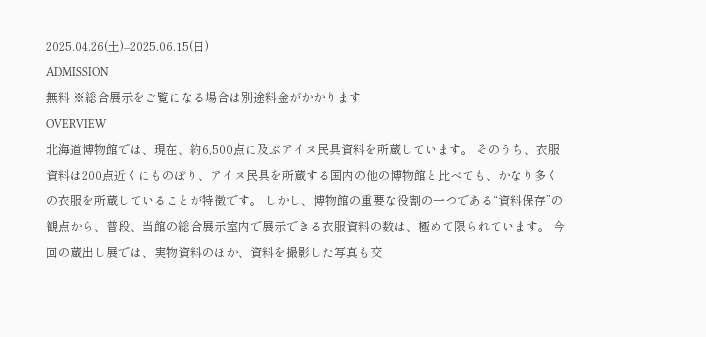2025.04.26(土)–2025.06.15(日)
ADMISSION
無料 ※総合展示をご覧になる場合は別途料金がかかります
OVERVIEW
北海道博物館では、現在、約6,500点に及ぶアイヌ民具資料を所蔵しています。 そのうち、衣服資料は200点近くにものぼり、アイヌ民具を所蔵する国内の他の博物館と比べても、かなり多くの衣服を所蔵していることが特徴です。 しかし、博物館の重要な役割の一つである“資料保存”の観点から、普段、当館の総合展示室内で展示できる衣服資料の数は、極めて限られています。 今回の蔵出し展では、実物資料のほか、資料を撮影した写真も交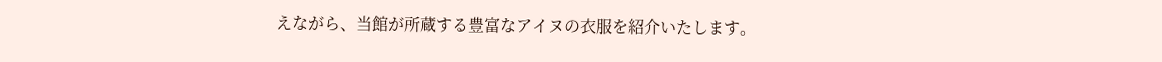えながら、当館が所蔵する豊富なアイヌの衣服を紹介いたします。